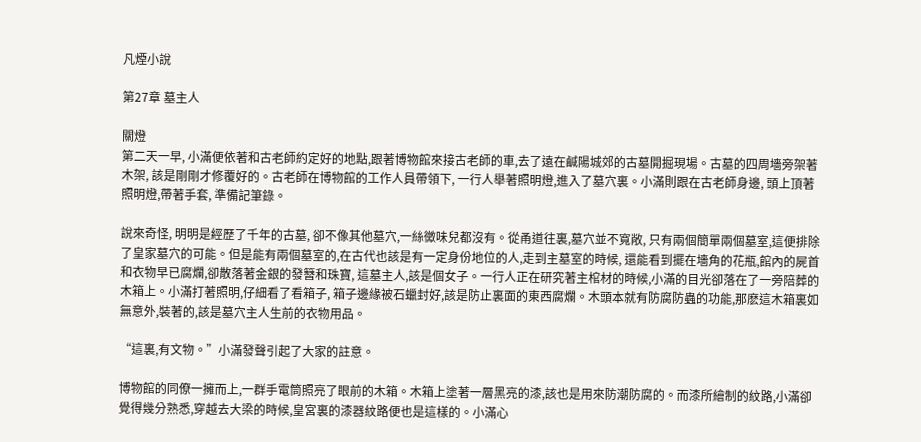凡煙小說

第27章 墓主人

關燈
第二天一早, 小滿便依著和古老師約定好的地點,跟著博物館來接古老師的車,去了遠在鹹陽城郊的古墓開掘現場。古墓的四周墻旁架著木架, 該是剛剛才修覆好的。古老師在博物館的工作人員帶領下, 一行人舉著照明燈,進入了墓穴裏。小滿則跟在古老師身邊, 頭上頂著照明燈,帶著手套, 準備記筆錄。

說來奇怪, 明明是經歷了千年的古墓, 卻不像其他墓穴,一絲黴味兒都沒有。從甬道往裏,墓穴並不寬敞, 只有兩個簡單兩個墓室,這便排除了皇家墓穴的可能。但是能有兩個墓室的,在古代也該是有一定身份地位的人,走到主墓室的時候, 還能看到擺在墻角的花瓶,館內的屍首和衣物早已腐爛,卻散落著金銀的發簪和珠寶, 這墓主人,該是個女子。一行人正在研究著主棺材的時候,小滿的目光卻落在了一旁陪葬的木箱上。小滿打著照明,仔細看了看箱子, 箱子邊緣被石蠟封好,該是防止裏面的東西腐爛。木頭本就有防腐防蟲的功能,那麽這木箱裏如無意外,裝著的,該是墓穴主人生前的衣物用品。

“這裏,有文物。”小滿發聲引起了大家的註意。

博物館的同僚一擁而上,一群手電筒照亮了眼前的木箱。木箱上塗著一層黑亮的漆,該也是用來防潮防腐的。而漆所繪制的紋路,小滿卻覺得幾分熟悉,穿越去大梁的時候,皇宮裏的漆器紋路便也是這樣的。小滿心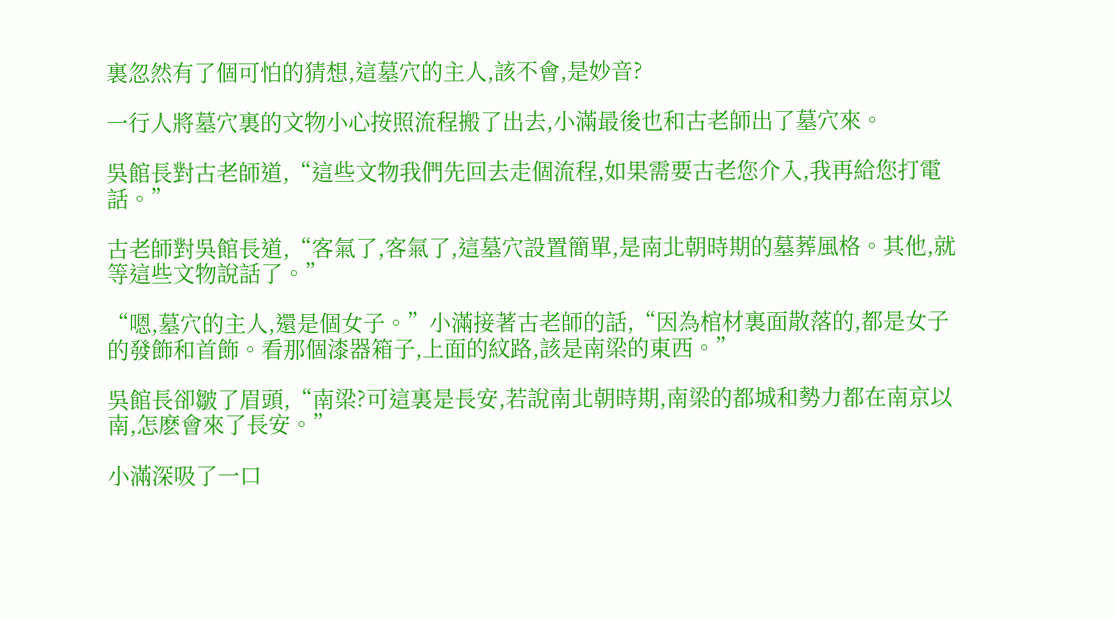裏忽然有了個可怕的猜想,這墓穴的主人,該不會,是妙音?

一行人將墓穴裏的文物小心按照流程搬了出去,小滿最後也和古老師出了墓穴來。

吳館長對古老師道,“這些文物我們先回去走個流程,如果需要古老您介入,我再給您打電話。”

古老師對吳館長道,“客氣了,客氣了,這墓穴設置簡單,是南北朝時期的墓葬風格。其他,就等這些文物說話了。”

“嗯,墓穴的主人,還是個女子。”小滿接著古老師的話,“因為棺材裏面散落的,都是女子的發飾和首飾。看那個漆器箱子,上面的紋路,該是南梁的東西。”

吳館長卻皺了眉頭,“南梁?可這裏是長安,若說南北朝時期,南梁的都城和勢力都在南京以南,怎麽會來了長安。”

小滿深吸了一口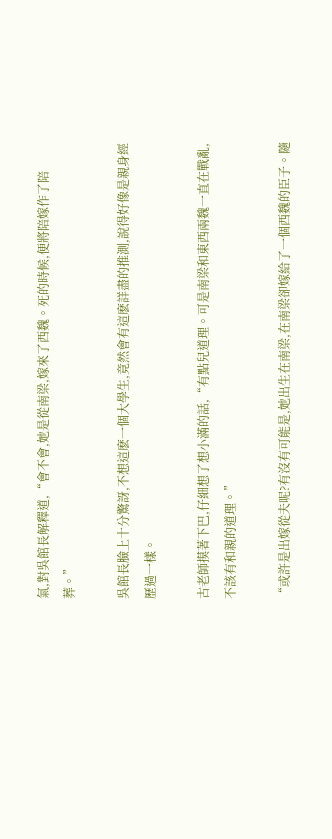氣,對吳館長解釋道,“會不會,她是從南梁,嫁來了西魏。死的時候,便將陪嫁作了陪葬。”

吳館長臉上十分驚訝,不想這麽一個大學生,竟然會有這麽詳盡的推測,說得好像是親身經歷過一樣。

古老師摸著下巴,仔細想了想小滿的話,“有點兒道理。可是南梁和東西兩魏一直在戰亂,不該有和親的道理。”

“或許是出嫁從夫呢?有沒有可能是,她出生在南梁,在南梁卻嫁給了一個西魏的臣子。隨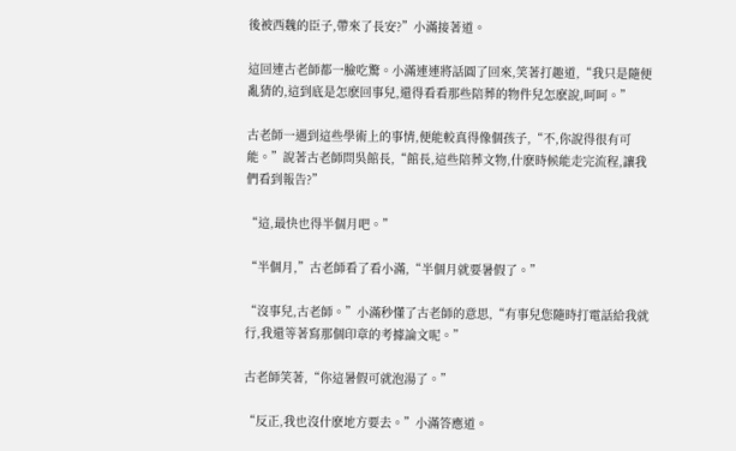後被西魏的臣子,帶來了長安?”小滿接著道。

這回連古老師都一臉吃驚。小滿連連將話圓了回來,笑著打趣道,“我只是隨便亂猜的,這到底是怎麽回事兒,還得看看那些陪葬的物件兒怎麽說,呵呵。”

古老師一遇到這些學術上的事情,便能較真得像個孩子,“不,你說得很有可能。”說著古老師問吳館長,“館長,這些陪葬文物,什麽時候能走完流程,讓我們看到報告?”

“這,最快也得半個月吧。”

“半個月,”古老師看了看小滿,“半個月就要暑假了。”

“沒事兒,古老師。”小滿秒懂了古老師的意思,“有事兒您隨時打電話給我就行,我還等著寫那個印章的考據論文呢。”

古老師笑著,“你這暑假可就泡湯了。”

“反正,我也沒什麽地方要去。”小滿答應道。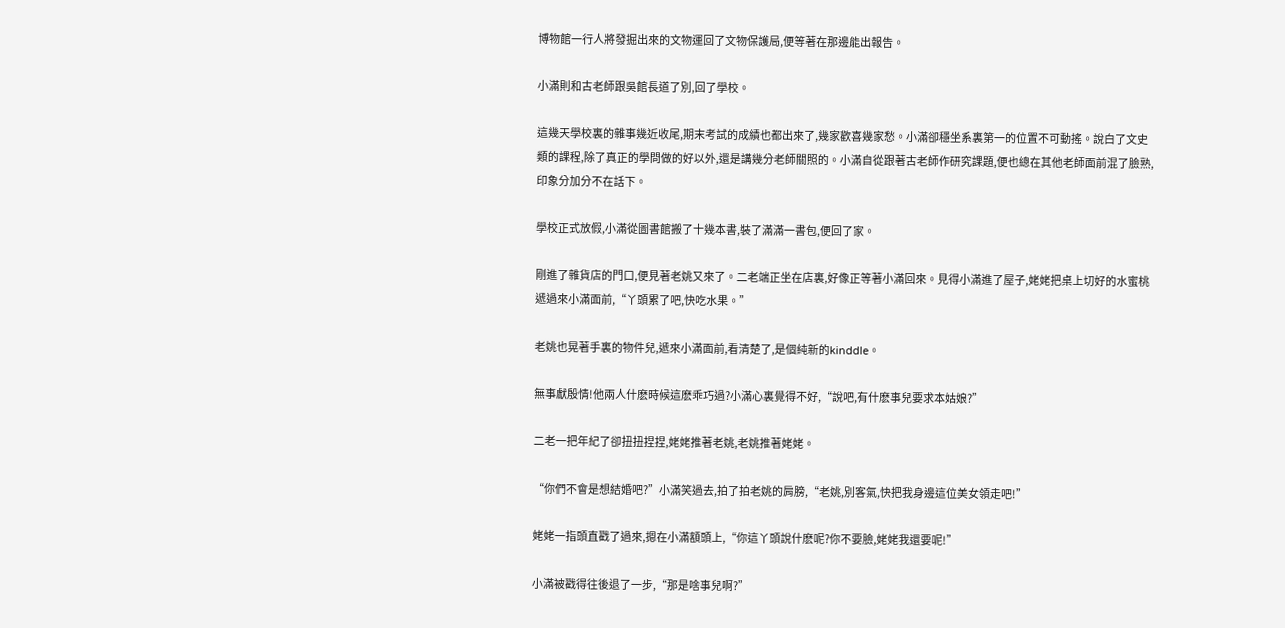博物館一行人將發掘出來的文物運回了文物保護局,便等著在那邊能出報告。

小滿則和古老師跟吳館長道了別,回了學校。

這幾天學校裏的雜事幾近收尾,期末考試的成績也都出來了,幾家歡喜幾家愁。小滿卻穩坐系裏第一的位置不可動搖。說白了文史類的課程,除了真正的學問做的好以外,還是講幾分老師關照的。小滿自從跟著古老師作研究課題,便也總在其他老師面前混了臉熟,印象分加分不在話下。

學校正式放假,小滿從圖書館搬了十幾本書,裝了滿滿一書包,便回了家。

剛進了雜貨店的門口,便見著老姚又來了。二老端正坐在店裏,好像正等著小滿回來。見得小滿進了屋子,姥姥把桌上切好的水蜜桃遞過來小滿面前,“丫頭累了吧,快吃水果。”

老姚也晃著手裏的物件兒,遞來小滿面前,看清楚了,是個純新的kinddle。

無事獻殷情!他兩人什麽時候這麽乖巧過?小滿心裏覺得不好,“說吧,有什麽事兒要求本姑娘?”

二老一把年紀了卻扭扭捏捏,姥姥推著老姚,老姚推著姥姥。

“你們不會是想結婚吧?”小滿笑過去,拍了拍老姚的肩膀,“老姚,別客氣,快把我身邊這位美女領走吧!”

姥姥一指頭直戳了過來,摁在小滿額頭上,“你這丫頭說什麽呢?你不要臉,姥姥我還要呢!”

小滿被戳得往後退了一步,“那是啥事兒啊?”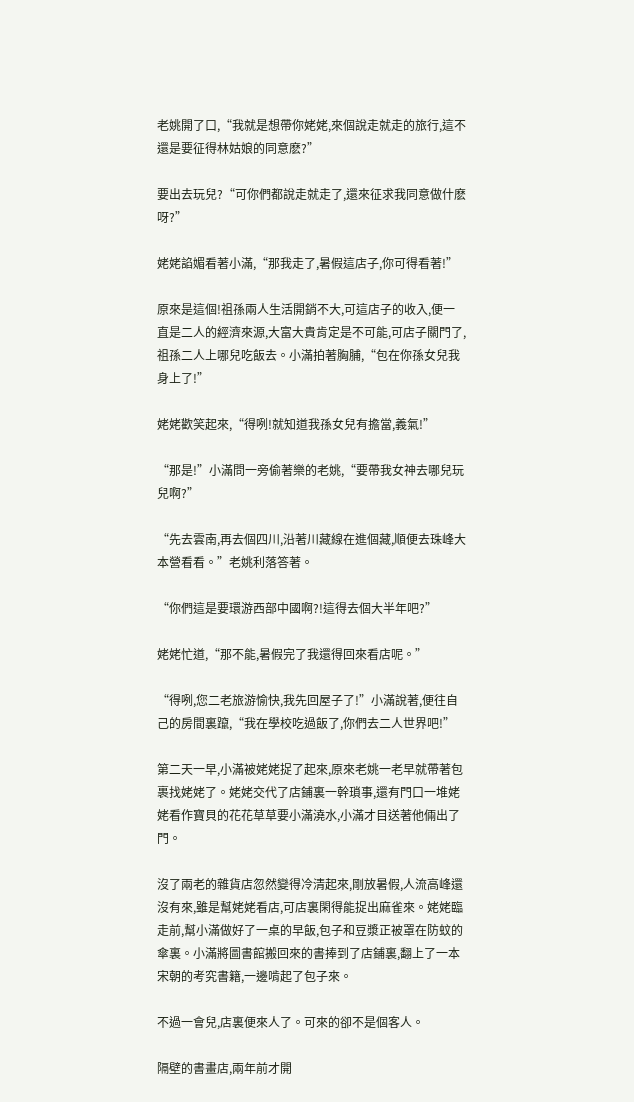老姚開了口,“我就是想帶你姥姥,來個說走就走的旅行,這不還是要征得林姑娘的同意麽?”

要出去玩兒?“可你們都說走就走了,還來征求我同意做什麽呀?”

姥姥諂媚看著小滿,“那我走了,暑假這店子,你可得看著!”

原來是這個!祖孫兩人生活開銷不大,可這店子的收入,便一直是二人的經濟來源,大富大貴肯定是不可能,可店子關門了,祖孫二人上哪兒吃飯去。小滿拍著胸脯,“包在你孫女兒我身上了!”

姥姥歡笑起來,“得咧!就知道我孫女兒有擔當,義氣!”

“那是!”小滿問一旁偷著樂的老姚,“要帶我女神去哪兒玩兒啊?”

“先去雲南,再去個四川,沿著川藏線在進個藏,順便去珠峰大本營看看。”老姚利落答著。

“你們這是要環游西部中國啊?!這得去個大半年吧?”

姥姥忙道,“那不能,暑假完了我還得回來看店呢。”

“得咧,您二老旅游愉快,我先回屋子了!”小滿說著,便往自己的房間裏躥,“我在學校吃過飯了,你們去二人世界吧!”

第二天一早,小滿被姥姥捉了起來,原來老姚一老早就帶著包裹找姥姥了。姥姥交代了店鋪裏一幹瑣事,還有門口一堆姥姥看作寶貝的花花草草要小滿澆水,小滿才目送著他倆出了門。

沒了兩老的雜貨店忽然變得冷清起來,剛放暑假,人流高峰還沒有來,雖是幫姥姥看店,可店裏閑得能捉出麻雀來。姥姥臨走前,幫小滿做好了一桌的早飯,包子和豆漿正被罩在防蚊的傘裏。小滿將圖書館搬回來的書捧到了店鋪裏,翻上了一本宋朝的考究書籍,一邊啃起了包子來。

不過一會兒,店裏便來人了。可來的卻不是個客人。

隔壁的書畫店,兩年前才開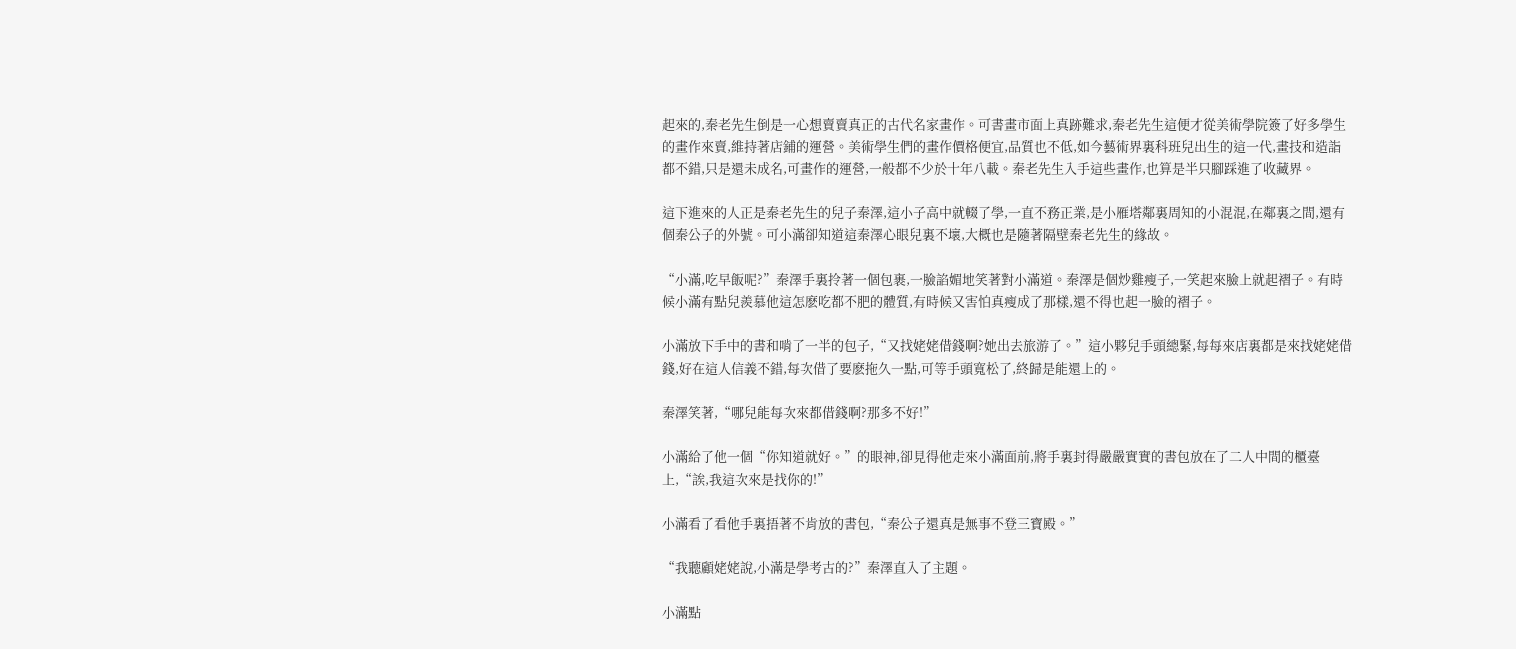起來的,秦老先生倒是一心想賣賣真正的古代名家畫作。可書畫市面上真跡難求,秦老先生這便才從美術學院簽了好多學生的畫作來賣,維持著店鋪的運營。美術學生們的畫作價格便宜,品質也不低,如今藝術界裏科班兒出生的這一代,畫技和造詣都不錯,只是還未成名,可畫作的運營,一般都不少於十年八載。秦老先生入手這些畫作,也算是半只腳踩進了收藏界。

這下進來的人正是秦老先生的兒子秦澤,這小子高中就輟了學,一直不務正業,是小雁塔鄰裏周知的小混混,在鄰裏之間,還有個秦公子的外號。可小滿卻知道這秦澤心眼兒裏不壞,大概也是隨著隔壁秦老先生的緣故。

“小滿,吃早飯呢?”秦澤手裏拎著一個包裹,一臉諂媚地笑著對小滿道。秦澤是個炒雞瘦子,一笑起來臉上就起褶子。有時候小滿有點兒羨慕他這怎麽吃都不肥的體質,有時候又害怕真瘦成了那樣,還不得也起一臉的褶子。

小滿放下手中的書和啃了一半的包子,“又找姥姥借錢啊?她出去旅游了。”這小夥兒手頭總緊,每每來店裏都是來找姥姥借錢,好在這人信義不錯,每次借了要麽拖久一點,可等手頭寬松了,終歸是能還上的。

秦澤笑著,“哪兒能每次來都借錢啊?那多不好!”

小滿給了他一個“你知道就好。”的眼神,卻見得他走來小滿面前,將手裏封得嚴嚴實實的書包放在了二人中間的櫃臺上,“誒,我這次來是找你的!”

小滿看了看他手裏捂著不肯放的書包,“秦公子還真是無事不登三寶殿。”

“我聽顧姥姥說,小滿是學考古的?”秦澤直入了主題。

小滿點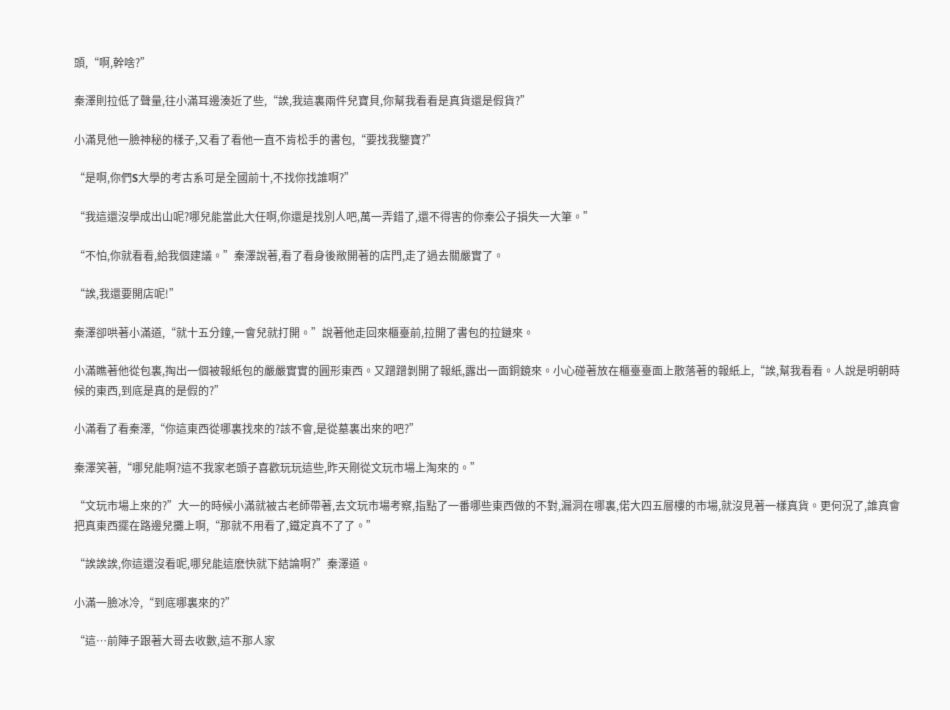頭,“啊,幹啥?”

秦澤則拉低了聲量,往小滿耳邊湊近了些,“誒,我這裏兩件兒寶貝,你幫我看看是真貨還是假貨?”

小滿見他一臉神秘的樣子,又看了看他一直不肯松手的書包,“要找我鑒寶?”

“是啊,你們S大學的考古系可是全國前十,不找你找誰啊?”

“我這還沒學成出山呢?哪兒能當此大任啊,你還是找別人吧,萬一弄錯了,還不得害的你秦公子損失一大筆。”

“不怕,你就看看,給我個建議。”秦澤說著,看了看身後敞開著的店門,走了過去關嚴實了。

“誒,我還要開店呢!”

秦澤卻哄著小滿道,“就十五分鐘,一會兒就打開。”說著他走回來櫃臺前,拉開了書包的拉鏈來。

小滿瞧著他從包裏,掏出一個被報紙包的嚴嚴實實的圓形東西。又蹭蹭剝開了報紙,露出一面銅鏡來。小心碰著放在櫃臺臺面上散落著的報紙上,“誒,幫我看看。人說是明朝時候的東西,到底是真的是假的?”

小滿看了看秦澤,“你這東西從哪裏找來的?該不會,是從墓裏出來的吧?”

秦澤笑著,“哪兒能啊?這不我家老頭子喜歡玩玩這些,昨天剛從文玩市場上淘來的。”

“文玩市場上來的?”大一的時候小滿就被古老師帶著,去文玩市場考察,指點了一番哪些東西做的不對,漏洞在哪裏,偌大四五層樓的市場,就沒見著一樣真貨。更何況了,誰真會把真東西擺在路邊兒攤上啊,“那就不用看了,鐵定真不了了。”

“誒誒誒,你這還沒看呢,哪兒能這麽快就下結論啊?”秦澤道。

小滿一臉冰冷,“到底哪裏來的?”

“這…前陣子跟著大哥去收數,這不那人家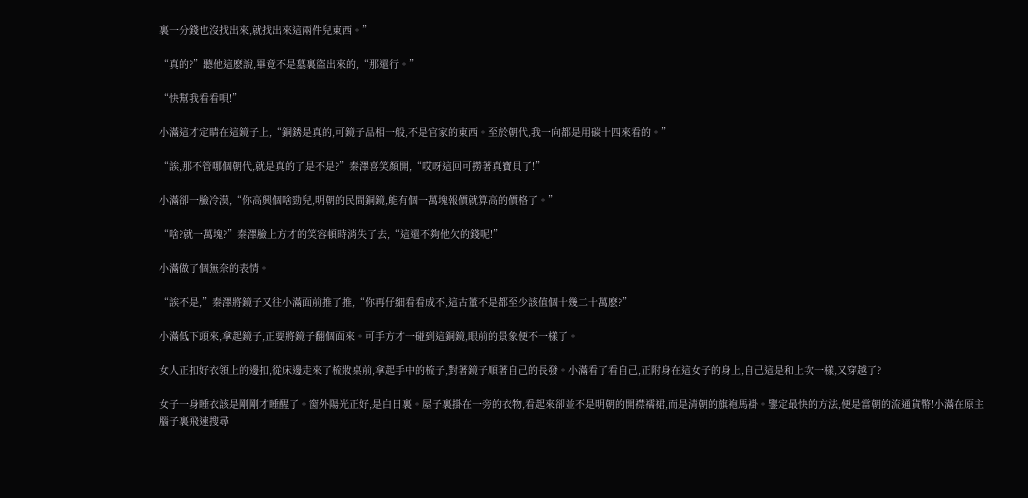裏一分錢也沒找出來,就找出來這兩件兒東西。”

“真的?”聽他這麽說,畢竟不是墓裏盜出來的,“那還行。”

“快幫我看看唄!”

小滿這才定睛在這鏡子上,“銅銹是真的,可鏡子品相一般,不是官家的東西。至於朝代,我一向都是用碳十四來看的。”

“誒,那不管哪個朝代,就是真的了是不是?”秦澤喜笑顏開,“哎呀這回可撈著真寶貝了!”

小滿卻一臉冷漠,“你高興個啥勁兒,明朝的民間銅鏡,能有個一萬塊報價就算高的價格了。”

“啥?就一萬塊?”秦澤臉上方才的笑容頓時消失了去,“這還不夠他欠的錢呢!”

小滿做了個無奈的表情。

“誒不是,”秦澤將鏡子又往小滿面前推了推,“你再仔細看看成不,這古董不是都至少該值個十幾二十萬麽?”

小滿低下頭來,拿起鏡子,正要將鏡子翻個面來。可手方才一碰到這銅鏡,眼前的景象便不一樣了。

女人正扣好衣領上的邊扣,從床邊走來了梳妝桌前,拿起手中的梳子,對著鏡子順著自己的長發。小滿看了看自己,正附身在這女子的身上,自己這是和上次一樣,又穿越了?

女子一身睡衣該是剛剛才睡醒了。窗外陽光正好,是白日裏。屋子裏掛在一旁的衣物,看起來卻並不是明朝的開襟襦裙,而是清朝的旗袍馬褂。鑒定最快的方法,便是當朝的流通貨幣!小滿在原主腦子裏飛速搜尋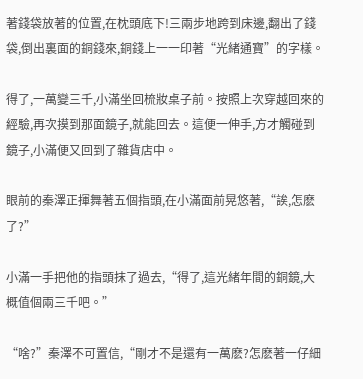著錢袋放著的位置,在枕頭底下!三兩步地跨到床邊,翻出了錢袋,倒出裏面的銅錢來,銅錢上一一印著“光緒通寶”的字樣。

得了,一萬變三千,小滿坐回梳妝桌子前。按照上次穿越回來的經驗,再次摸到那面鏡子,就能回去。這便一伸手,方才觸碰到鏡子,小滿便又回到了雜貨店中。

眼前的秦澤正揮舞著五個指頭,在小滿面前晃悠著,“誒,怎麽了?”

小滿一手把他的指頭抹了過去,“得了,這光緒年間的銅鏡,大概值個兩三千吧。”

“啥?”秦澤不可置信,“剛才不是還有一萬麽?怎麽著一仔細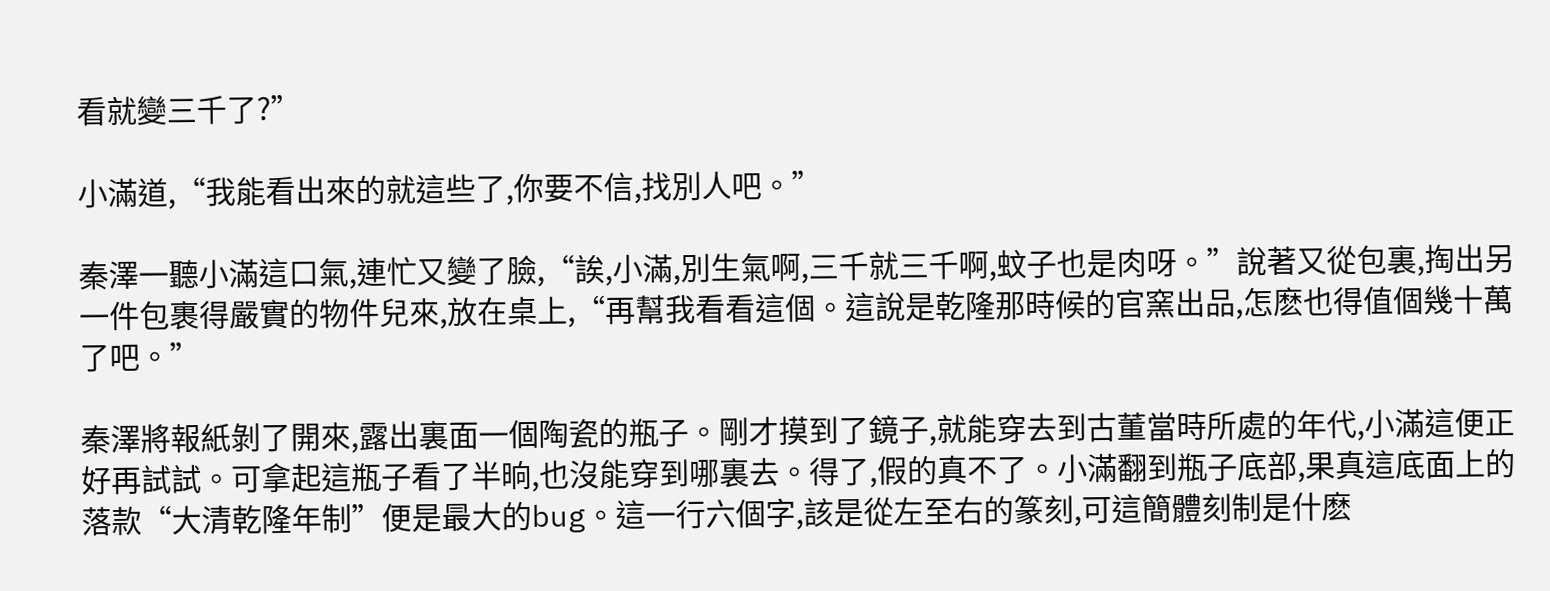看就變三千了?”

小滿道,“我能看出來的就這些了,你要不信,找別人吧。”

秦澤一聽小滿這口氣,連忙又變了臉,“誒,小滿,別生氣啊,三千就三千啊,蚊子也是肉呀。”說著又從包裏,掏出另一件包裹得嚴實的物件兒來,放在桌上,“再幫我看看這個。這說是乾隆那時候的官窯出品,怎麽也得值個幾十萬了吧。”

秦澤將報紙剝了開來,露出裏面一個陶瓷的瓶子。剛才摸到了鏡子,就能穿去到古董當時所處的年代,小滿這便正好再試試。可拿起這瓶子看了半晌,也沒能穿到哪裏去。得了,假的真不了。小滿翻到瓶子底部,果真這底面上的落款“大清乾隆年制”便是最大的bug。這一行六個字,該是從左至右的篆刻,可這簡體刻制是什麽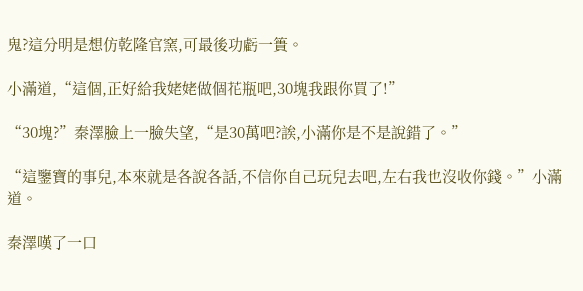鬼?這分明是想仿乾隆官窯,可最後功虧一簣。

小滿道,“這個,正好給我姥姥做個花瓶吧,30塊我跟你買了!”

“30塊?”秦澤臉上一臉失望,“是30萬吧?誒,小滿你是不是說錯了。”

“這鑒寶的事兒,本來就是各說各話,不信你自己玩兒去吧,左右我也沒收你錢。”小滿道。

秦澤嘆了一口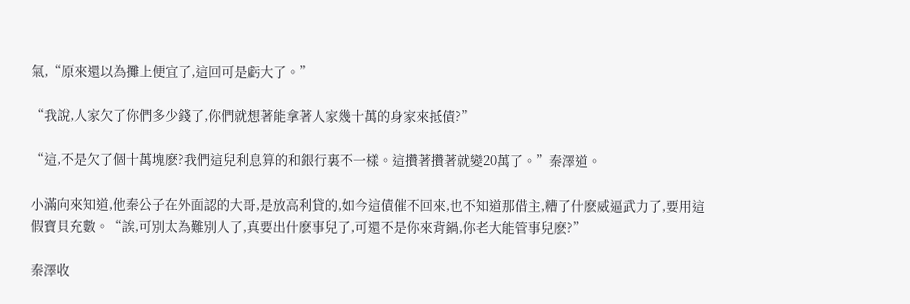氣,“原來還以為攤上便宜了,這回可是虧大了。”

“我說,人家欠了你們多少錢了,你們就想著能拿著人家幾十萬的身家來抵債?”

“這,不是欠了個十萬塊麽?我們這兒利息算的和銀行裏不一樣。這攢著攢著就變20萬了。”秦澤道。

小滿向來知道,他秦公子在外面認的大哥,是放高利貸的,如今這債催不回來,也不知道那借主,糟了什麽威逼武力了,要用這假寶貝充數。“誒,可別太為難別人了,真要出什麽事兒了,可還不是你來背鍋,你老大能管事兒麽?”

秦澤收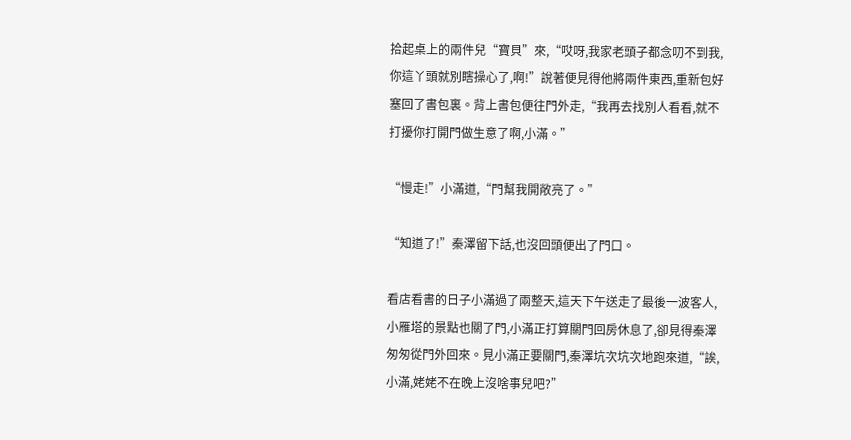拾起桌上的兩件兒“寶貝”來,“哎呀,我家老頭子都念叨不到我,你這丫頭就別瞎操心了,啊!”說著便見得他將兩件東西,重新包好塞回了書包裏。背上書包便往門外走,“我再去找別人看看,就不打擾你打開門做生意了啊,小滿。”

“慢走!”小滿道,“門幫我開敞亮了。”

“知道了!”秦澤留下話,也沒回頭便出了門口。

看店看書的日子小滿過了兩整天,這天下午送走了最後一波客人,小雁塔的景點也關了門,小滿正打算關門回房休息了,卻見得秦澤匆匆從門外回來。見小滿正要關門,秦澤坑次坑次地跑來道,“誒,小滿,姥姥不在晚上沒啥事兒吧?”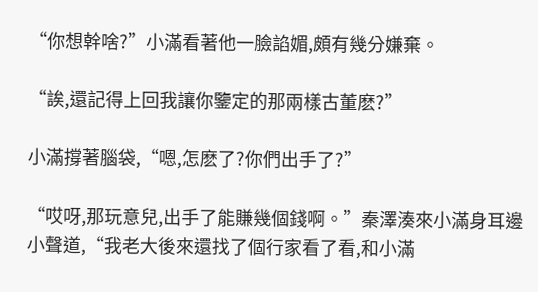“你想幹啥?”小滿看著他一臉諂媚,頗有幾分嫌棄。

“誒,還記得上回我讓你鑒定的那兩樣古董麽?”

小滿撐著腦袋,“嗯,怎麽了?你們出手了?”

“哎呀,那玩意兒,出手了能賺幾個錢啊。”秦澤湊來小滿身耳邊小聲道,“我老大後來還找了個行家看了看,和小滿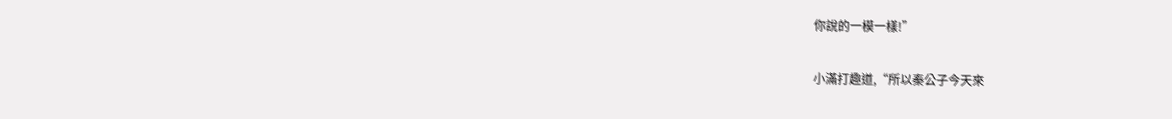你說的一模一樣!”

小滿打趣道,“所以秦公子今天來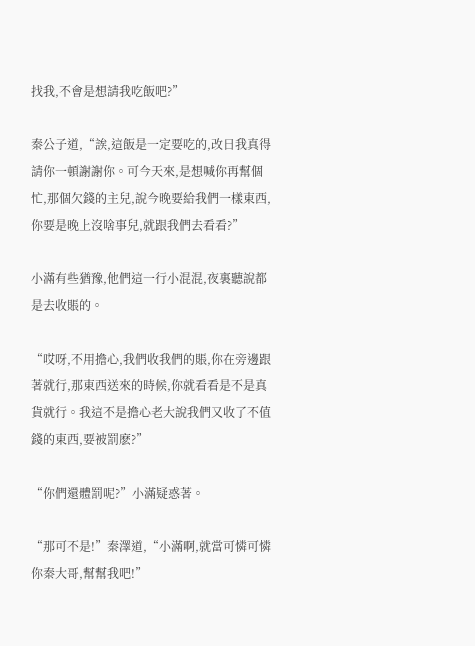找我,不會是想請我吃飯吧?”

秦公子道,“誒,這飯是一定要吃的,改日我真得請你一頓謝謝你。可今天來,是想喊你再幫個忙,那個欠錢的主兒,說今晚要給我們一樣東西,你要是晚上沒啥事兒,就跟我們去看看?”

小滿有些猶豫,他們這一行小混混,夜裏聽說都是去收賬的。

“哎呀,不用擔心,我們收我們的賬,你在旁邊跟著就行,那東西送來的時候,你就看看是不是真貨就行。我這不是擔心老大說我們又收了不值錢的東西,要被罰麽?”

“你們還體罰呢?”小滿疑惑著。

“那可不是!”秦澤道,“小滿啊,就當可憐可憐你秦大哥,幫幫我吧!”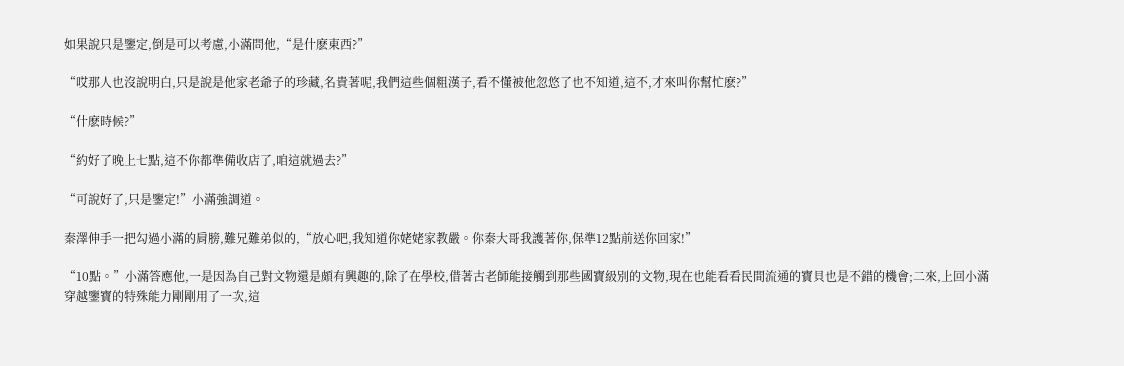如果說只是鑒定,倒是可以考慮,小滿問他,“是什麽東西?”

“哎那人也沒說明白,只是說是他家老爺子的珍藏,名貴著呢,我們這些個粗漢子,看不懂被他忽悠了也不知道,這不,才來叫你幫忙麽?”

“什麽時候?”

“約好了晚上七點,這不你都準備收店了,咱這就過去?”

“可說好了,只是鑒定!”小滿強調道。

秦澤伸手一把勾過小滿的肩膀,難兄難弟似的,“放心吧,我知道你姥姥家教嚴。你秦大哥我護著你,保準12點前送你回家!”

“10點。”小滿答應他,一是因為自己對文物還是頗有興趣的,除了在學校,借著古老師能接觸到那些國寶級別的文物,現在也能看看民間流通的寶貝也是不錯的機會;二來,上回小滿穿越鑒寶的特殊能力剛剛用了一次,這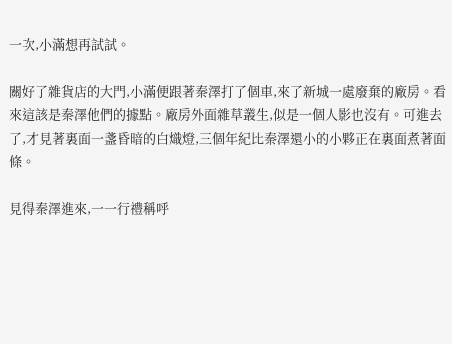一次,小滿想再試試。

關好了雜貨店的大門,小滿便跟著秦澤打了個車,來了新城一處廢棄的廠房。看來這該是秦澤他們的據點。廠房外面雜草叢生,似是一個人影也沒有。可進去了,才見著裏面一盞昏暗的白熾燈,三個年紀比秦澤還小的小夥正在裏面煮著面條。

見得秦澤進來,一一行禮稱呼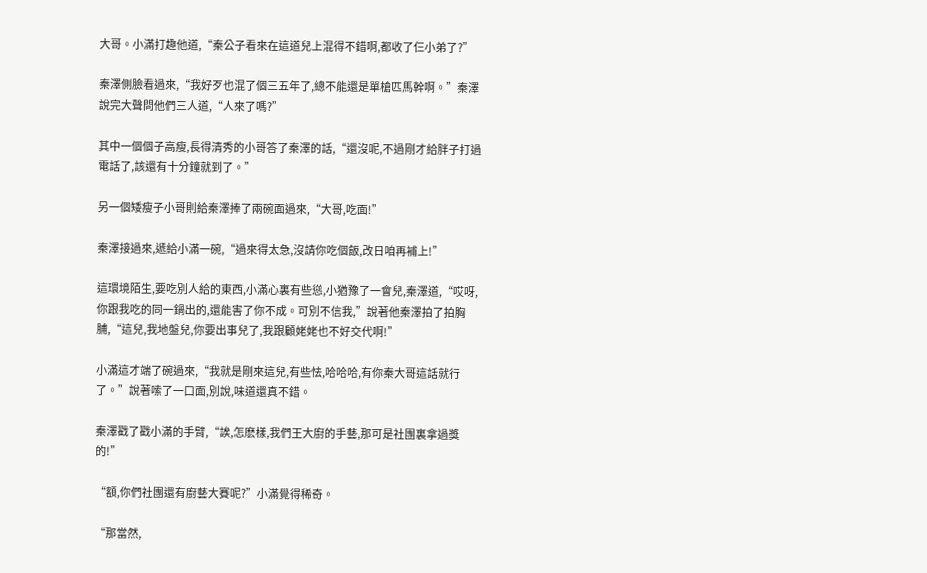大哥。小滿打趣他道,“秦公子看來在這道兒上混得不錯啊,都收了仨小弟了?”

秦澤側臉看過來,“我好歹也混了個三五年了,總不能還是單槍匹馬幹啊。”秦澤說完大聲問他們三人道,“人來了嗎?”

其中一個個子高瘦,長得清秀的小哥答了秦澤的話,“還沒呢,不過剛才給胖子打過電話了,該還有十分鐘就到了。”

另一個矮瘦子小哥則給秦澤捧了兩碗面過來,“大哥,吃面!”

秦澤接過來,遞給小滿一碗,“過來得太急,沒請你吃個飯,改日咱再補上!”

這環境陌生,要吃別人給的東西,小滿心裏有些慫,小猶豫了一會兒,秦澤道,“哎呀,你跟我吃的同一鍋出的,還能害了你不成。可別不信我,”說著他秦澤拍了拍胸脯,“這兒,我地盤兒,你要出事兒了,我跟顧姥姥也不好交代啊!”

小滿這才端了碗過來,“我就是剛來這兒,有些怯,哈哈哈,有你秦大哥這話就行了。”說著嗦了一口面,別說,味道還真不錯。

秦澤戳了戳小滿的手臂,“誒,怎麽樣,我們王大廚的手藝,那可是社團裏拿過獎的!”

“額,你們社團還有廚藝大賽呢?”小滿覺得稀奇。

“那當然,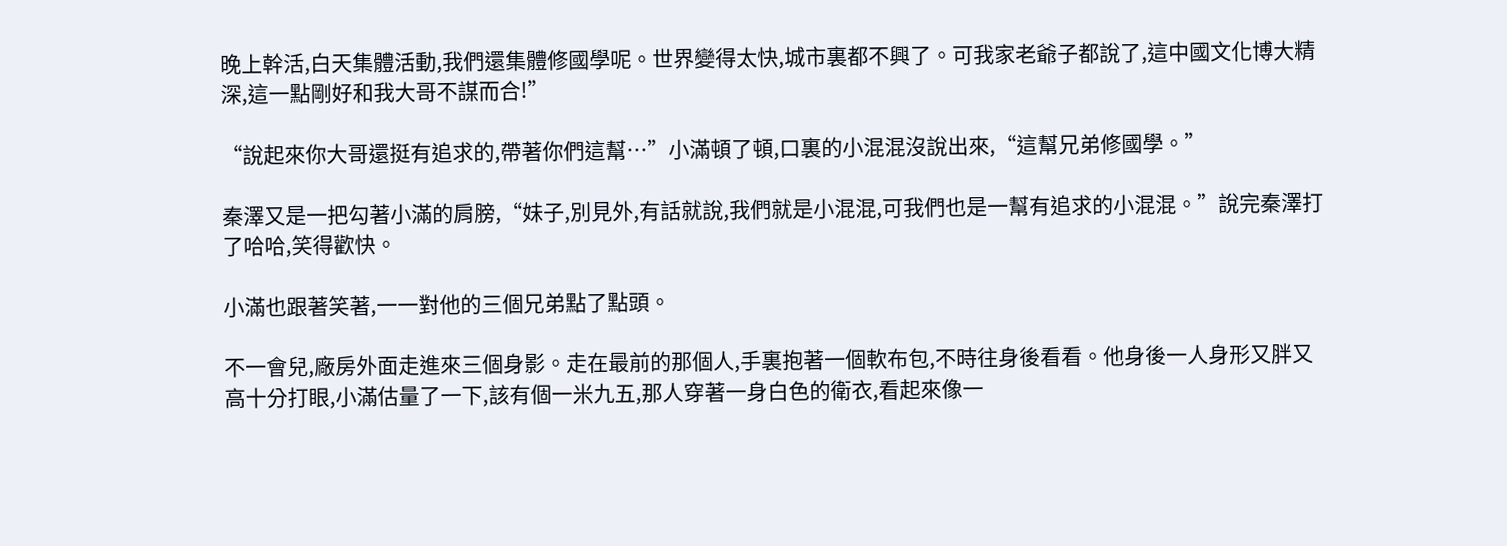晚上幹活,白天集體活動,我們還集體修國學呢。世界變得太快,城市裏都不興了。可我家老爺子都說了,這中國文化博大精深,這一點剛好和我大哥不謀而合!”

“說起來你大哥還挺有追求的,帶著你們這幫…”小滿頓了頓,口裏的小混混沒說出來,“這幫兄弟修國學。”

秦澤又是一把勾著小滿的肩膀,“妹子,別見外,有話就說,我們就是小混混,可我們也是一幫有追求的小混混。”說完秦澤打了哈哈,笑得歡快。

小滿也跟著笑著,一一對他的三個兄弟點了點頭。

不一會兒,廠房外面走進來三個身影。走在最前的那個人,手裏抱著一個軟布包,不時往身後看看。他身後一人身形又胖又高十分打眼,小滿估量了一下,該有個一米九五,那人穿著一身白色的衛衣,看起來像一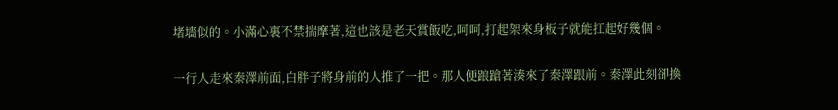堵墻似的。小滿心裏不禁揣摩著,這也該是老天賞飯吃,呵呵,打起架來身板子就能扛起好幾個。

一行人走來秦澤前面,白胖子將身前的人推了一把。那人便踉蹌著湊來了秦澤跟前。秦澤此刻卻換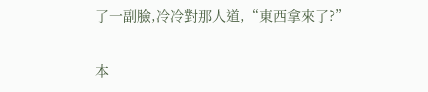了一副臉,冷冷對那人道,“東西拿來了?”

本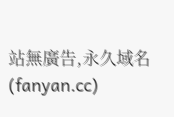站無廣告,永久域名(fanyan.cc)